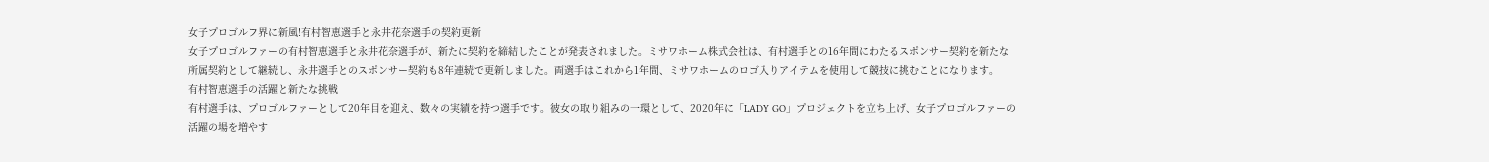女子プロゴルフ界に新風!有村智恵選手と永井花奈選手の契約更新
女子プロゴルファーの有村智恵選手と永井花奈選手が、新たに契約を締結したことが発表されました。ミサワホーム株式会社は、有村選手との16年間にわたるスポンサー契約を新たな所属契約として継続し、永井選手とのスポンサー契約も8年連続で更新しました。両選手はこれから1年間、ミサワホームのロゴ入りアイテムを使用して競技に挑むことになります。
有村智恵選手の活躍と新たな挑戦
有村選手は、プロゴルファーとして20年目を迎え、数々の実績を持つ選手です。彼女の取り組みの一環として、2020年に「LADY GO」プロジェクトを立ち上げ、女子プロゴルファーの活躍の場を増やす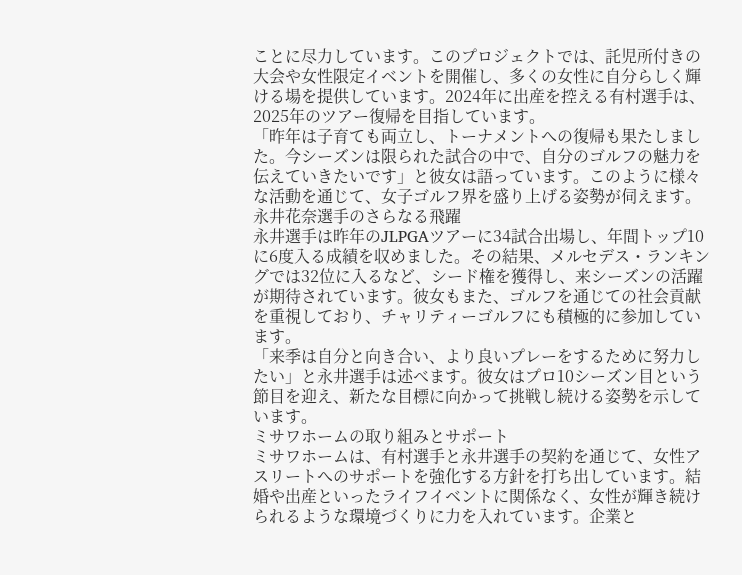ことに尽力しています。このプロジェクトでは、託児所付きの大会や女性限定イベントを開催し、多くの女性に自分らしく輝ける場を提供しています。2024年に出産を控える有村選手は、2025年のツアー復帰を目指しています。
「昨年は子育ても両立し、トーナメントへの復帰も果たしました。今シーズンは限られた試合の中で、自分のゴルフの魅力を伝えていきたいです」と彼女は語っています。このように様々な活動を通じて、女子ゴルフ界を盛り上げる姿勢が伺えます。
永井花奈選手のさらなる飛躍
永井選手は昨年のJLPGAツアーに34試合出場し、年間トップ10に6度入る成績を収めました。その結果、メルセデス・ランキングでは32位に入るなど、シード権を獲得し、来シーズンの活躍が期待されています。彼女もまた、ゴルフを通じての社会貢献を重視しており、チャリティーゴルフにも積極的に参加しています。
「来季は自分と向き合い、より良いプレーをするために努力したい」と永井選手は述べます。彼女はプロ10シーズン目という節目を迎え、新たな目標に向かって挑戦し続ける姿勢を示しています。
ミサワホームの取り組みとサポート
ミサワホームは、有村選手と永井選手の契約を通じて、女性アスリートへのサポートを強化する方針を打ち出しています。結婚や出産といったライフイベントに関係なく、女性が輝き続けられるような環境づくりに力を入れています。企業と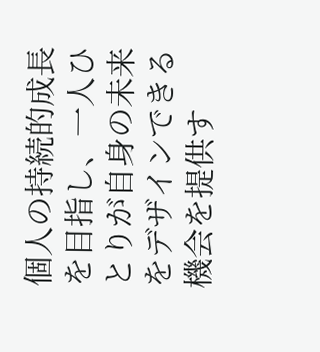個人の持続的成長を目指し、一人ひとりが自身の未来をデザインできる機会を提供す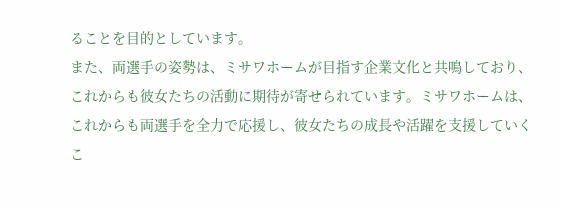ることを目的としています。
また、両選手の姿勢は、ミサワホームが目指す企業文化と共鳴しており、これからも彼女たちの活動に期待が寄せられています。ミサワホームは、これからも両選手を全力で応援し、彼女たちの成長や活躍を支援していくこ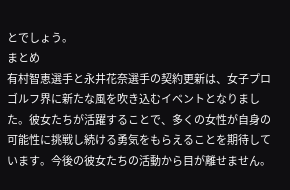とでしょう。
まとめ
有村智恵選手と永井花奈選手の契約更新は、女子プロゴルフ界に新たな風を吹き込むイベントとなりました。彼女たちが活躍することで、多くの女性が自身の可能性に挑戦し続ける勇気をもらえることを期待しています。今後の彼女たちの活動から目が離せません。